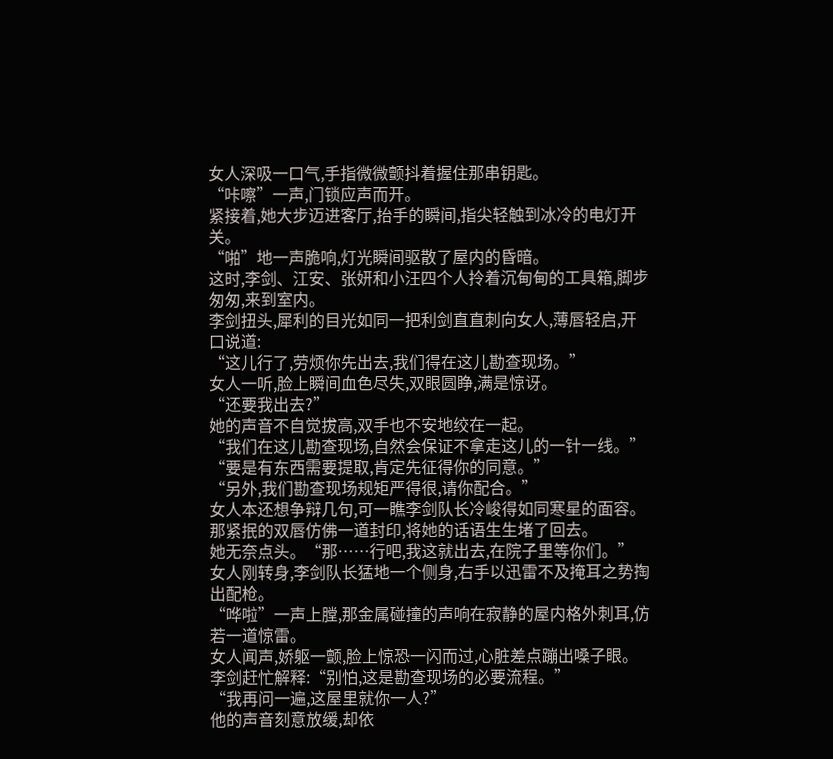女人深吸一口气,手指微微颤抖着握住那串钥匙。
“咔嚓”一声,门锁应声而开。
紧接着,她大步迈进客厅,抬手的瞬间,指尖轻触到冰冷的电灯开关。
“啪”地一声脆响,灯光瞬间驱散了屋内的昏暗。
这时,李剑、江安、张妍和小汪四个人拎着沉甸甸的工具箱,脚步匆匆,来到室内。
李剑扭头,犀利的目光如同一把利剑直直刺向女人,薄唇轻启,开口说道:
“这儿行了,劳烦你先出去,我们得在这儿勘查现场。”
女人一听,脸上瞬间血色尽失,双眼圆睁,满是惊讶。
“还要我出去?”
她的声音不自觉拔高,双手也不安地绞在一起。
“我们在这儿勘查现场,自然会保证不拿走这儿的一针一线。”
“要是有东西需要提取,肯定先征得你的同意。”
“另外,我们勘查现场规矩严得很,请你配合。”
女人本还想争辩几句,可一瞧李剑队长冷峻得如同寒星的面容。
那紧抿的双唇仿佛一道封印,将她的话语生生堵了回去。
她无奈点头。“那……行吧,我这就出去,在院子里等你们。”
女人刚转身,李剑队长猛地一个侧身,右手以迅雷不及掩耳之势掏出配枪。
“哗啦”一声上膛,那金属碰撞的声响在寂静的屋内格外刺耳,仿若一道惊雷。
女人闻声,娇躯一颤,脸上惊恐一闪而过,心脏差点蹦出嗓子眼。
李剑赶忙解释:“别怕,这是勘查现场的必要流程。”
“我再问一遍,这屋里就你一人?”
他的声音刻意放缓,却依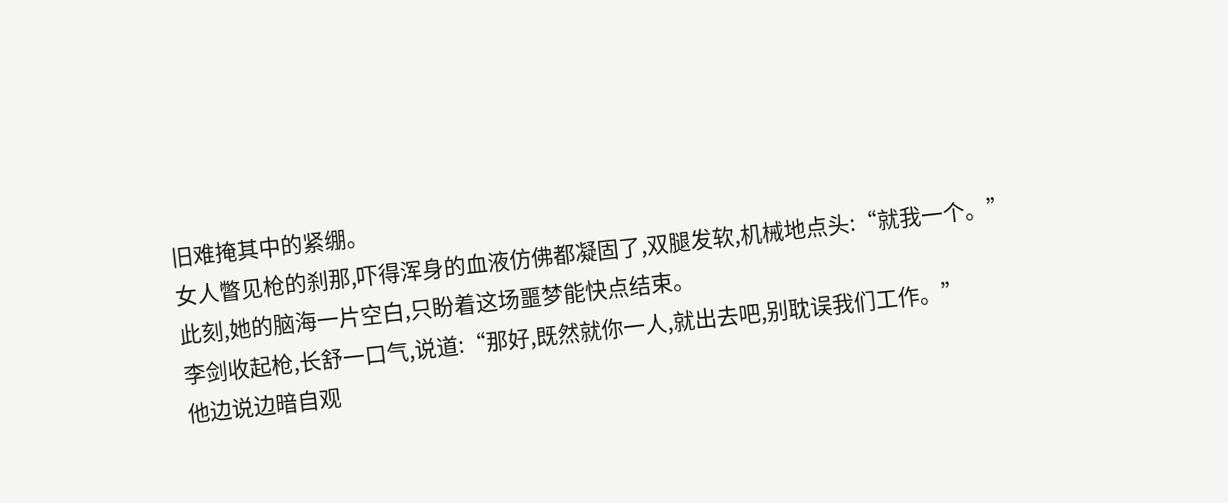旧难掩其中的紧绷。
女人瞥见枪的刹那,吓得浑身的血液仿佛都凝固了,双腿发软,机械地点头:“就我一个。”
此刻,她的脑海一片空白,只盼着这场噩梦能快点结束。
李剑收起枪,长舒一口气,说道:“那好,既然就你一人,就出去吧,别耽误我们工作。”
他边说边暗自观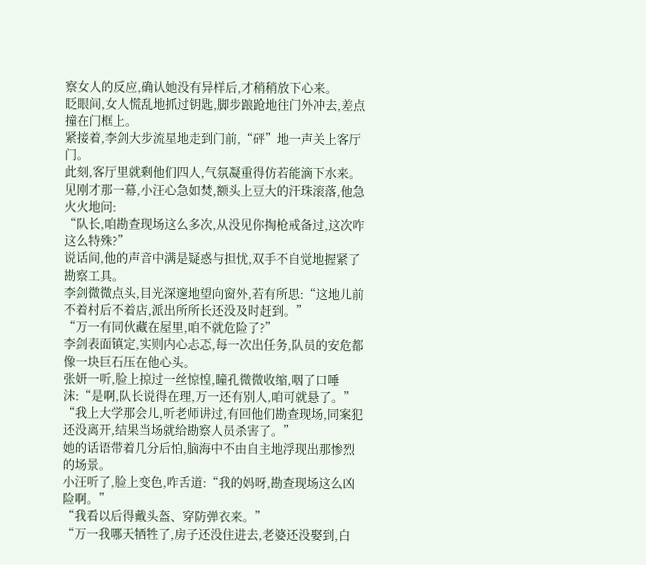察女人的反应,确认她没有异样后,才稍稍放下心来。
眨眼间,女人慌乱地抓过钥匙,脚步踉跄地往门外冲去,差点撞在门框上。
紧接着,李剑大步流星地走到门前,“砰”地一声关上客厅门。
此刻,客厅里就剩他们四人,气氛凝重得仿若能滴下水来。
见刚才那一幕,小汪心急如焚,额头上豆大的汗珠滚落,他急火火地问:
“队长,咱勘查现场这么多次,从没见你掏枪戒备过,这次咋这么特殊?”
说话间,他的声音中满是疑惑与担忧,双手不自觉地握紧了勘察工具。
李剑微微点头,目光深邃地望向窗外,若有所思:“这地儿前不着村后不着店,派出所所长还没及时赶到。”
“万一有同伙藏在屋里,咱不就危险了?”
李剑表面镇定,实则内心忐忑,每一次出任务,队员的安危都像一块巨石压在他心头。
张妍一听,脸上掠过一丝惊惶,瞳孔微微收缩,咽了口唾沫:“是啊,队长说得在理,万一还有别人,咱可就悬了。”
“我上大学那会儿,听老师讲过,有回他们勘查现场,同案犯还没离开,结果当场就给勘察人员杀害了。”
她的话语带着几分后怕,脑海中不由自主地浮现出那惨烈的场景。
小汪听了,脸上变色,咋舌道:“我的妈呀,勘查现场这么凶险啊。”
“我看以后得戴头盔、穿防弹衣来。”
“万一我哪天牺牲了,房子还没住进去,老婆还没娶到,白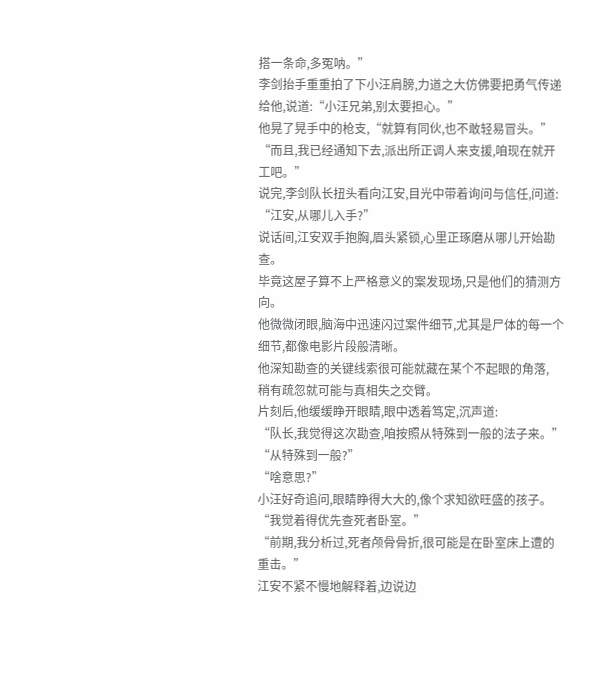搭一条命,多冤呐。”
李剑抬手重重拍了下小汪肩膀,力道之大仿佛要把勇气传递给他,说道:“小汪兄弟,别太要担心。”
他晃了晃手中的枪支,“就算有同伙,也不敢轻易冒头。”
“而且,我已经通知下去,派出所正调人来支援,咱现在就开工吧。”
说完,李剑队长扭头看向江安,目光中带着询问与信任,问道:
“江安,从哪儿入手?”
说话间,江安双手抱胸,眉头紧锁,心里正琢磨从哪儿开始勘查。
毕竟这屋子算不上严格意义的案发现场,只是他们的猜测方向。
他微微闭眼,脑海中迅速闪过案件细节,尤其是尸体的每一个细节,都像电影片段般清晰。
他深知勘查的关键线索很可能就藏在某个不起眼的角落,
稍有疏忽就可能与真相失之交臂。
片刻后,他缓缓睁开眼睛,眼中透着笃定,沉声道:
“队长,我觉得这次勘查,咱按照从特殊到一般的法子来。”
“从特殊到一般?”
“啥意思?”
小汪好奇追问,眼睛睁得大大的,像个求知欲旺盛的孩子。
“我觉着得优先查死者卧室。”
“前期,我分析过,死者颅骨骨折,很可能是在卧室床上遭的重击。”
江安不紧不慢地解释着,边说边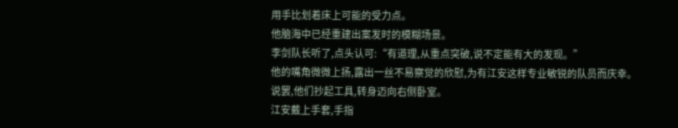用手比划着床上可能的受力点。
他脑海中已经重建出案发时的模糊场景。
李剑队长听了,点头认可:“有道理,从重点突破,说不定能有大的发现。”
他的嘴角微微上扬,露出一丝不易察觉的欣慰,为有江安这样专业敏锐的队员而庆幸。
说罢,他们抄起工具,转身迈向右侧卧室。
江安戴上手套,手指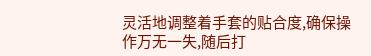灵活地调整着手套的贴合度,确保操作万无一失,随后打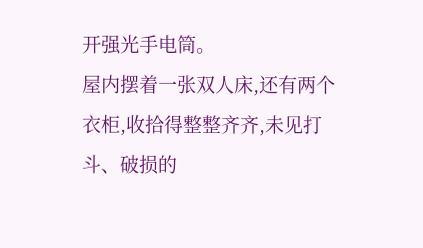开强光手电筒。
屋内摆着一张双人床,还有两个衣柜,收拾得整整齐齐,未见打斗、破损的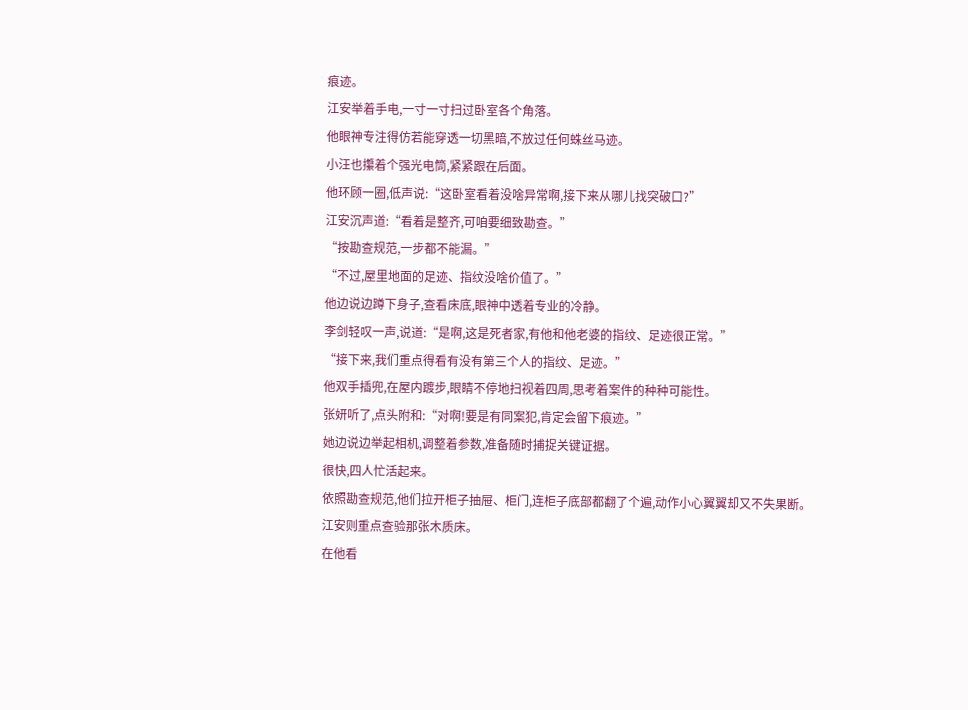痕迹。
江安举着手电,一寸一寸扫过卧室各个角落。
他眼神专注得仿若能穿透一切黑暗,不放过任何蛛丝马迹。
小汪也攥着个强光电筒,紧紧跟在后面。
他环顾一圈,低声说:“这卧室看着没啥异常啊,接下来从哪儿找突破口?”
江安沉声道:“看着是整齐,可咱要细致勘查。”
“按勘查规范,一步都不能漏。”
“不过,屋里地面的足迹、指纹没啥价值了。”
他边说边蹲下身子,查看床底,眼神中透着专业的冷静。
李剑轻叹一声,说道:“是啊,这是死者家,有他和他老婆的指纹、足迹很正常。”
“接下来,我们重点得看有没有第三个人的指纹、足迹。”
他双手插兜,在屋内踱步,眼睛不停地扫视着四周,思考着案件的种种可能性。
张妍听了,点头附和:“对啊!要是有同案犯,肯定会留下痕迹。”
她边说边举起相机,调整着参数,准备随时捕捉关键证据。
很快,四人忙活起来。
依照勘查规范,他们拉开柜子抽屉、柜门,连柜子底部都翻了个遍,动作小心翼翼却又不失果断。
江安则重点查验那张木质床。
在他看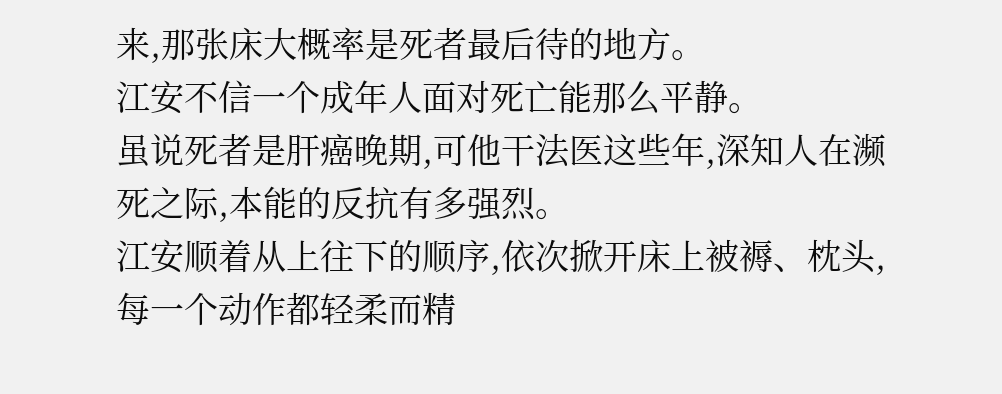来,那张床大概率是死者最后待的地方。
江安不信一个成年人面对死亡能那么平静。
虽说死者是肝癌晚期,可他干法医这些年,深知人在濒死之际,本能的反抗有多强烈。
江安顺着从上往下的顺序,依次掀开床上被褥、枕头,每一个动作都轻柔而精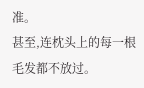准。
甚至,连枕头上的每一根毛发都不放过。